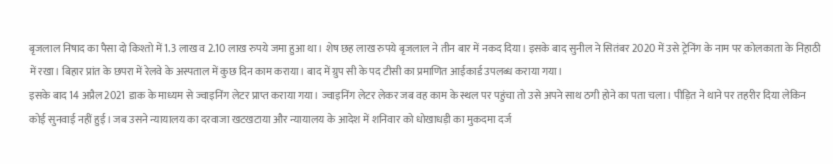बृजलाल निषाद का पैसा दो किश्तो में 1.3 लाख व 2.10 लाख रुपये जमा हुआ था। शेष छह लाख रुपये बृजलाल ने तीन बार में नकद दिया। इसके बाद सुनील ने सितंबर 2020 में उसे ट्रेनिंग के नाम पर कोलकाता के निहाठी में रखा। बिहार प्रांत के छपरा में रेलवे के अस्पताल में कुछ दिन काम कराया। बाद में ग्रुप सी के पद टीसी का प्रमाणित आईकार्ड उपलब्ध कराया गया।
इसके बाद 14 अप्रैल 2021 डाक के माध्यम से ज्वाइनिंग लेटर प्राप्त कराया गया। ज्वाइनिंग लेटर लेकर जब वह काम के स्थल पर पहुंचा तो उसे अपने साथ ठगी होने का पता चला। पीड़ित ने थाने पर तहरीर दिया लेकिन कोई सुनवाई नहीं हुई। जब उसने न्यायालय का दरवाजा खटखटाया और न्यायालय के आदेश में शनिवार को धोखाधड़ी का मुकदमा दर्ज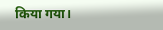किया गया।